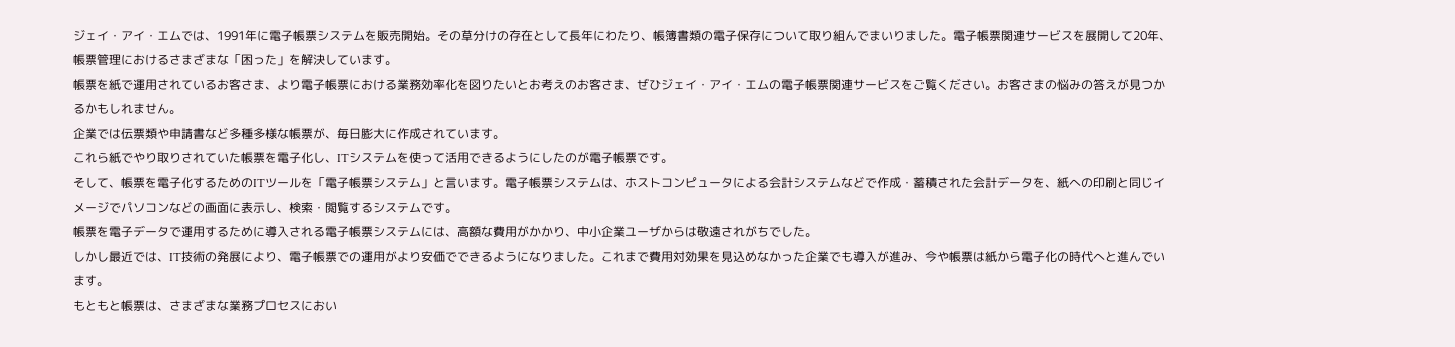ジェイ・アイ・エムでは、1991年に電子帳票システムを販売開始。その草分けの存在として長年にわたり、帳簿書類の電子保存について取り組んでまいりました。電子帳票関連サービスを展開して20年、帳票管理におけるさまざまな「困った」を解決しています。
帳票を紙で運用されているお客さま、より電子帳票における業務効率化を図りたいとお考えのお客さま、ぜひジェイ・アイ・エムの電子帳票関連サービスをご覧ください。お客さまの悩みの答えが見つかるかもしれません。
企業では伝票類や申請書など多種多様な帳票が、毎日膨大に作成されています。
これら紙でやり取りされていた帳票を電子化し、ITシステムを使って活用できるようにしたのが電子帳票です。
そして、帳票を電子化するためのITツールを「電子帳票システム」と言います。電子帳票システムは、ホストコンピュータによる会計システムなどで作成・蓄積された会計データを、紙への印刷と同じイメージでパソコンなどの画面に表示し、検索・閲覧するシステムです。
帳票を電子データで運用するために導入される電子帳票システムには、高額な費用がかかり、中小企業ユーザからは敬遠されがちでした。
しかし最近では、IT技術の発展により、電子帳票での運用がより安価でできるようになりました。これまで費用対効果を見込めなかった企業でも導入が進み、今や帳票は紙から電子化の時代へと進んでいます。
もともと帳票は、さまざまな業務プロセスにおい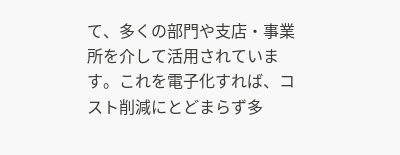て、多くの部門や支店・事業所を介して活用されています。これを電子化すれば、コスト削減にとどまらず多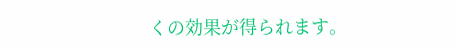くの効果が得られます。